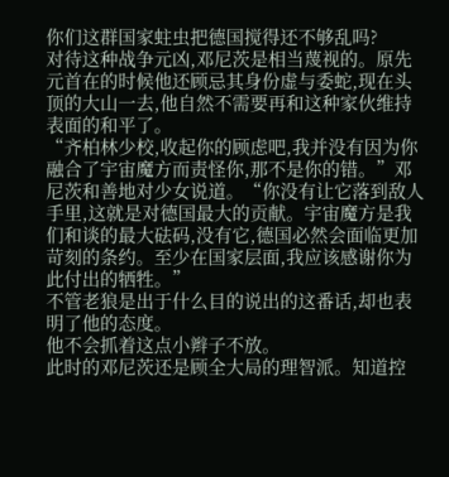你们这群国家蛀虫把德国搅得还不够乱吗?
对待这种战争元凶,邓尼茨是相当蔑视的。原先元首在的时候他还顾忌其身份虚与委蛇,现在头顶的大山一去,他自然不需要再和这种家伙维持表面的和平了。
“齐柏林少校,收起你的顾虑吧,我并没有因为你融合了宇宙魔方而责怪你,那不是你的错。”邓尼茨和善地对少女说道。“你没有让它落到敌人手里,这就是对德国最大的贡献。宇宙魔方是我们和谈的最大砝码,没有它,德国必然会面临更加苛刻的条约。至少在国家层面,我应该感谢你为此付出的牺牲。”
不管老狼是出于什么目的说出的这番话,却也表明了他的态度。
他不会抓着这点小辫子不放。
此时的邓尼茨还是顾全大局的理智派。知道控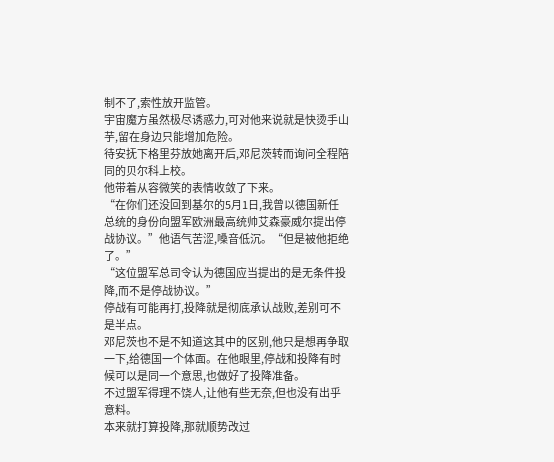制不了,索性放开监管。
宇宙魔方虽然极尽诱惑力,可对他来说就是快烫手山芋,留在身边只能增加危险。
待安抚下格里芬放她离开后,邓尼茨转而询问全程陪同的贝尔科上校。
他带着从容微笑的表情收敛了下来。
“在你们还没回到基尔的5月1日,我曾以德国新任总统的身份向盟军欧洲最高统帅艾森豪威尔提出停战协议。”他语气苦涩,嗓音低沉。“但是被他拒绝了。”
“这位盟军总司令认为德国应当提出的是无条件投降,而不是停战协议。”
停战有可能再打,投降就是彻底承认战败,差别可不是半点。
邓尼茨也不是不知道这其中的区别,他只是想再争取一下,给德国一个体面。在他眼里,停战和投降有时候可以是同一个意思,也做好了投降准备。
不过盟军得理不饶人,让他有些无奈,但也没有出乎意料。
本来就打算投降,那就顺势改过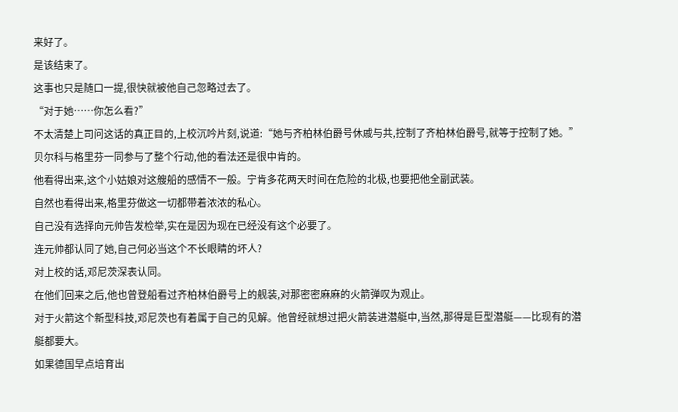来好了。
是该结束了。
这事也只是随口一提,很快就被他自己忽略过去了。
“对于她……你怎么看?”
不太清楚上司问这话的真正目的,上校沉吟片刻,说道:“她与齐柏林伯爵号休戚与共,控制了齐柏林伯爵号,就等于控制了她。”
贝尔科与格里芬一同参与了整个行动,他的看法还是很中肯的。
他看得出来,这个小姑娘对这艘船的感情不一般。宁肯多花两天时间在危险的北极,也要把他全副武装。
自然也看得出来,格里芬做这一切都带着浓浓的私心。
自己没有选择向元帅告发检举,实在是因为现在已经没有这个必要了。
连元帅都认同了她,自己何必当这个不长眼睛的坏人?
对上校的话,邓尼茨深表认同。
在他们回来之后,他也曾登船看过齐柏林伯爵号上的舰装,对那密密麻麻的火箭弹叹为观止。
对于火箭这个新型科技,邓尼茨也有着属于自己的见解。他曾经就想过把火箭装进潜艇中,当然,那得是巨型潜艇——比现有的潜艇都要大。
如果德国早点培育出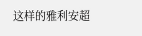这样的雅利安超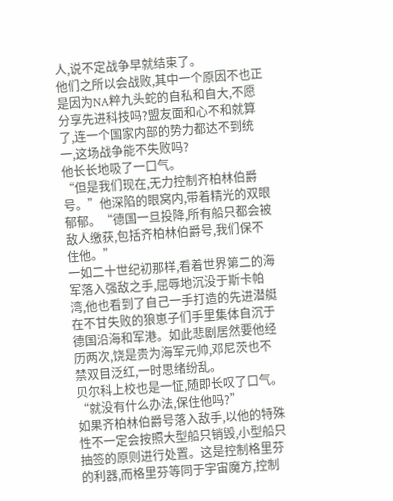人,说不定战争早就结束了。
他们之所以会战败,其中一个原因不也正是因为NA粹九头蛇的自私和自大,不愿分享先进科技吗?盟友面和心不和就算了,连一个国家内部的势力都达不到统一,这场战争能不失败吗?
他长长地吸了一口气。
“但是我们现在,无力控制齐柏林伯爵号。”他深陷的眼窝内,带着精光的双眼郁郁。“德国一旦投降,所有船只都会被敌人缴获,包括齐柏林伯爵号,我们保不住他。”
一如二十世纪初那样,看着世界第二的海军落入强敌之手,屈辱地沉没于斯卡帕湾,他也看到了自己一手打造的先进潜艇在不甘失败的狼崽子们手里集体自沉于德国沿海和军港。如此悲剧居然要他经历两次,饶是贵为海军元帅,邓尼茨也不禁双目泛红,一时思绪纷乱。
贝尔科上校也是一怔,随即长叹了口气。
“就没有什么办法,保住他吗?”
如果齐柏林伯爵号落入敌手,以他的特殊性不一定会按照大型船只销毁,小型船只抽签的原则进行处置。这是控制格里芬的利器,而格里芬等同于宇宙魔方,控制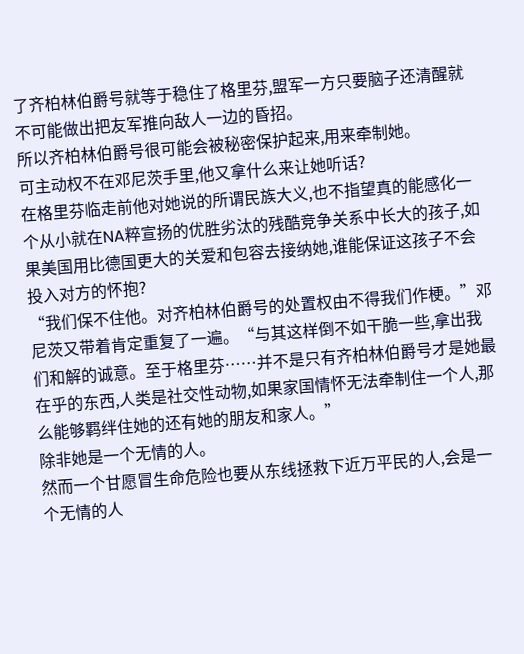了齐柏林伯爵号就等于稳住了格里芬,盟军一方只要脑子还清醒就不可能做出把友军推向敌人一边的昏招。
所以齐柏林伯爵号很可能会被秘密保护起来,用来牵制她。
可主动权不在邓尼茨手里,他又拿什么来让她听话?
在格里芬临走前他对她说的所谓民族大义,也不指望真的能感化一个从小就在NA粹宣扬的优胜劣汰的残酷竞争关系中长大的孩子,如果美国用比德国更大的关爱和包容去接纳她,谁能保证这孩子不会投入对方的怀抱?
“我们保不住他。对齐柏林伯爵号的处置权由不得我们作梗。”邓尼茨又带着肯定重复了一遍。“与其这样倒不如干脆一些,拿出我们和解的诚意。至于格里芬……并不是只有齐柏林伯爵号才是她最在乎的东西,人类是社交性动物,如果家国情怀无法牵制住一个人,那么能够羁绊住她的还有她的朋友和家人。”
除非她是一个无情的人。
然而一个甘愿冒生命危险也要从东线拯救下近万平民的人,会是一个无情的人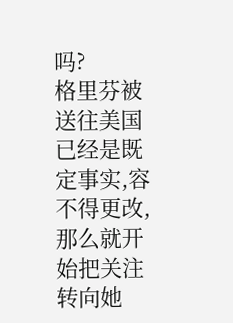吗?
格里芬被送往美国已经是既定事实,容不得更改,那么就开始把关注转向她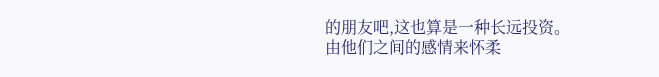的朋友吧,这也算是一种长远投资。
由他们之间的感情来怀柔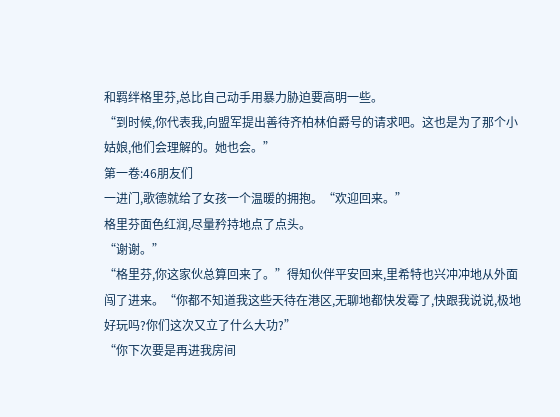和羁绊格里芬,总比自己动手用暴力胁迫要高明一些。
“到时候,你代表我,向盟军提出善待齐柏林伯爵号的请求吧。这也是为了那个小姑娘,他们会理解的。她也会。”
第一卷:46朋友们
一进门,歌德就给了女孩一个温暖的拥抱。“欢迎回来。”
格里芬面色红润,尽量矜持地点了点头。
“谢谢。”
“格里芬,你这家伙总算回来了。”得知伙伴平安回来,里希特也兴冲冲地从外面闯了进来。“你都不知道我这些天待在港区,无聊地都快发霉了,快跟我说说,极地好玩吗?你们这次又立了什么大功?”
“你下次要是再进我房间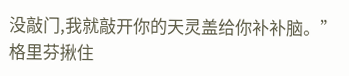没敲门,我就敲开你的天灵盖给你补补脑。”格里芬揪住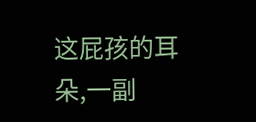这屁孩的耳朵,一副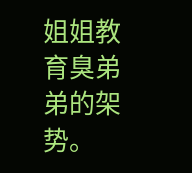姐姐教育臭弟弟的架势。